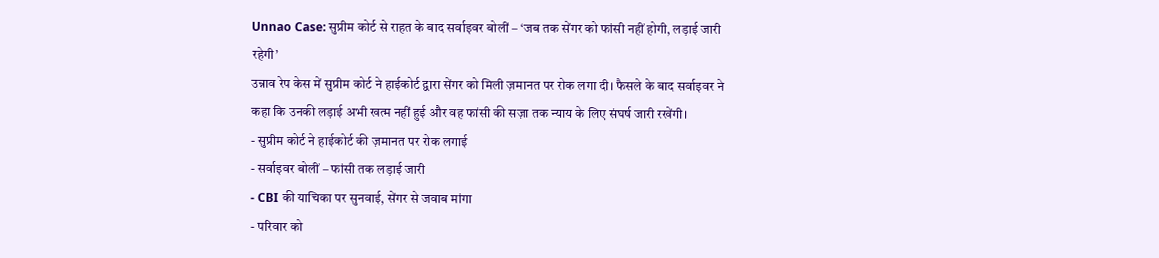Unnao Case: सुप्रीम कोर्ट से राहत के बाद सर्वाइवर बोलीं – ‘जब तक सेंगर को फांसी नहीं होगी, लड़ाई जारी रहेगी’
उन्नाव रेप केस में सुप्रीम कोर्ट ने हाईकोर्ट द्वारा सेंगर को मिली ज़मानत पर रोक लगा दी। फैसले के बाद सर्वाइवर ने कहा कि उनकी लड़ाई अभी खत्म नहीं हुई और वह फांसी की सज़ा तक न्याय के लिए संघर्ष जारी रखेंगी।
- सुप्रीम कोर्ट ने हाईकोर्ट की ज़मानत पर रोक लगाई
- सर्वाइवर बोलीं – फांसी तक लड़ाई जारी
- CBI की याचिका पर सुनवाई, सेंगर से जवाब मांगा
- परिवार को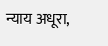न्याय अधूरा,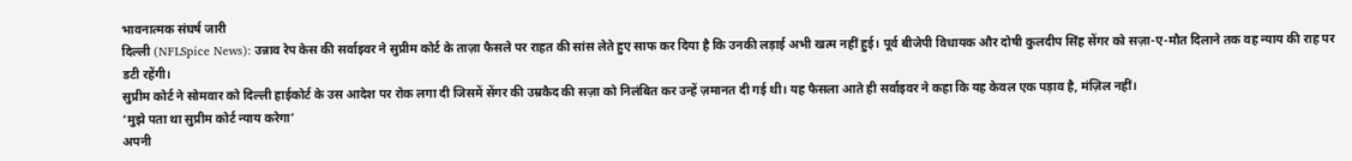भावनात्मक संघर्ष जारी
दिल्ली (NFLSpice News): उन्नाव रेप केस की सर्वाइवर ने सुप्रीम कोर्ट के ताज़ा फैसले पर राहत की सांस लेते हुए साफ कर दिया है कि उनकी लड़ाई अभी खत्म नहीं हुई। पूर्व बीजेपी विधायक और दोषी कुलदीप सिंह सेंगर को सज़ा-ए-मौत दिलाने तक वह न्याय की राह पर डटी रहेंगी।
सुप्रीम कोर्ट ने सोमवार को दिल्ली हाईकोर्ट के उस आदेश पर रोक लगा दी जिसमें सेंगर की उम्रकैद की सज़ा को निलंबित कर उन्हें ज़मानत दी गई थी। यह फैसला आते ही सर्वाइवर ने कहा कि यह केवल एक पड़ाव है, मंज़िल नहीं।
‘मुझे पता था सुप्रीम कोर्ट न्याय करेगा’
अपनी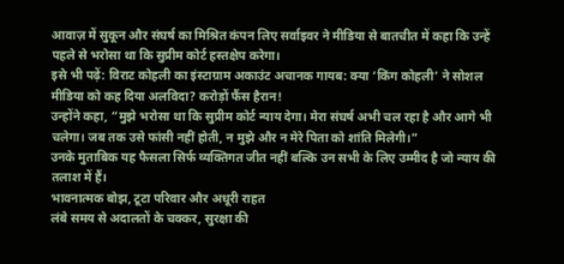आवाज़ में सुकून और संघर्ष का मिश्रित कंपन लिए सर्वाइवर ने मीडिया से बातचीत में कहा कि उन्हें पहले से भरोसा था कि सुप्रीम कोर्ट हस्तक्षेप करेगा।
इसे भी पढ़ें: विराट कोहली का इंस्टाग्राम अकाउंट अचानक गायब: क्या ‘किंग कोहली’ ने सोशल मीडिया को कह दिया अलविदा? करोड़ों फैंस हैरान!
उन्होंने कहा, “मुझे भरोसा था कि सुप्रीम कोर्ट न्याय देगा। मेरा संघर्ष अभी चल रहा है और आगे भी चलेगा। जब तक उसे फांसी नहीं होती, न मुझे और न मेरे पिता को शांति मिलेगी।”
उनके मुताबिक यह फैसला सिर्फ व्यक्तिगत जीत नहीं बल्कि उन सभी के लिए उम्मीद है जो न्याय की तलाश में हैं।
भावनात्मक बोझ, टूटा परिवार और अधूरी राहत
लंबे समय से अदालतों के चक्कर, सुरक्षा की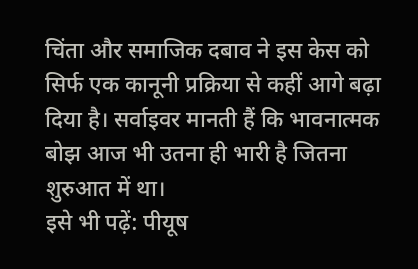चिंता और समाजिक दबाव ने इस केस को सिर्फ एक कानूनी प्रक्रिया से कहीं आगे बढ़ा दिया है। सर्वाइवर मानती हैं कि भावनात्मक बोझ आज भी उतना ही भारी है जितना शुरुआत में था।
इसे भी पढ़ें: पीयूष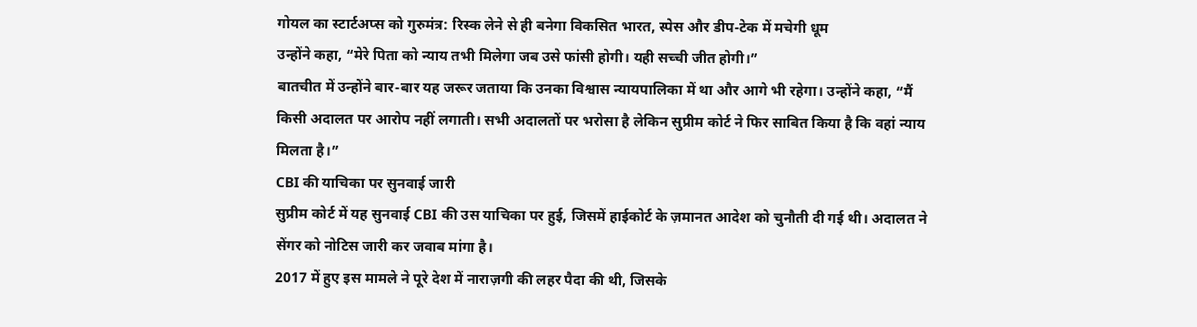गोयल का स्टार्टअप्स को गुरुमंत्र: रिस्क लेने से ही बनेगा विकसित भारत, स्पेस और डीप-टेक में मचेगी धूम
उन्होंने कहा, “मेरे पिता को न्याय तभी मिलेगा जब उसे फांसी होगी। यही सच्ची जीत होगी।”
बातचीत में उन्होंने बार-बार यह जरूर जताया कि उनका विश्वास न्यायपालिका में था और आगे भी रहेगा। उन्होंने कहा, “मैं किसी अदालत पर आरोप नहीं लगाती। सभी अदालतों पर भरोसा है लेकिन सुप्रीम कोर्ट ने फिर साबित किया है कि वहां न्याय मिलता है।”
CBI की याचिका पर सुनवाई जारी
सुप्रीम कोर्ट में यह सुनवाई CBI की उस याचिका पर हुई, जिसमें हाईकोर्ट के ज़मानत आदेश को चुनौती दी गई थी। अदालत ने सेंगर को नोटिस जारी कर जवाब मांगा है।
2017 में हुए इस मामले ने पूरे देश में नाराज़गी की लहर पैदा की थी, जिसके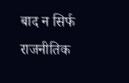बाद न सिर्फ राजनीतिक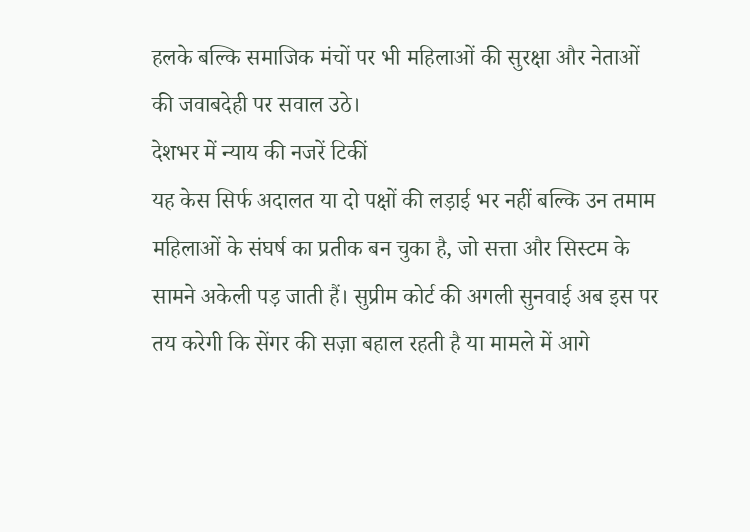हलके बल्कि समाजिक मंचों पर भी महिलाओं की सुरक्षा और नेताओं की जवाबदेही पर सवाल उठे।
देशभर में न्याय की नजरें टिकीं
यह केस सिर्फ अदालत या दो पक्षों की लड़ाई भर नहीं बल्कि उन तमाम महिलाओं के संघर्ष का प्रतीक बन चुका है, जो सत्ता और सिस्टम के सामने अकेली पड़ जाती हैं। सुप्रीम कोर्ट की अगली सुनवाई अब इस पर तय करेगी कि सेंगर की सज़ा बहाल रहती है या मामले में आगे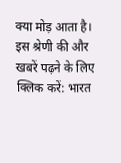क्या मोड़ आता है।
इस श्रेणी की और खबरें पढ़ने के लिए क्लिक करें: भारत